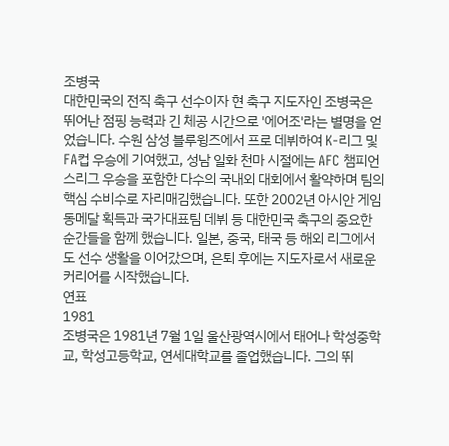조병국
대한민국의 전직 축구 선수이자 현 축구 지도자인 조병국은 뛰어난 점핑 능력과 긴 체공 시간으로 '에어조'라는 별명을 얻었습니다. 수원 삼성 블루윙즈에서 프로 데뷔하여 K-리그 및 FA컵 우승에 기여했고, 성남 일화 천마 시절에는 AFC 챔피언스리그 우승을 포함한 다수의 국내외 대회에서 활약하며 팀의 핵심 수비수로 자리매김했습니다. 또한 2002년 아시안 게임 동메달 획득과 국가대표팀 데뷔 등 대한민국 축구의 중요한 순간들을 함께 했습니다. 일본, 중국, 태국 등 해외 리그에서도 선수 생활을 이어갔으며, 은퇴 후에는 지도자로서 새로운 커리어를 시작했습니다.
연표
1981
조병국은 1981년 7월 1일 울산광역시에서 태어나 학성중학교, 학성고등학교, 연세대학교를 졸업했습니다. 그의 뛰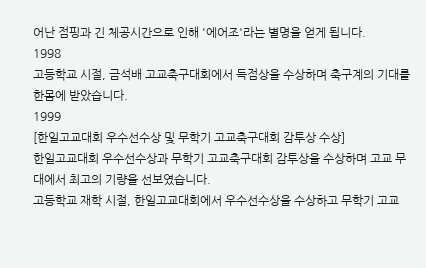어난 점핑과 긴 체공시간으로 인해 '에어조'라는 별명을 얻게 됩니다.
1998
고등학교 시절, 금석배 고교축구대회에서 득점상을 수상하며 축구계의 기대를 한몸에 받았습니다.
1999
[한일고교대회 우수선수상 및 무학기 고교축구대회 감투상 수상]
한일고교대회 우수선수상과 무학기 고교축구대회 감투상을 수상하며 고교 무대에서 최고의 기량을 선보였습니다.
고등학교 재학 시절, 한일고교대회에서 우수선수상을 수상하고 무학기 고교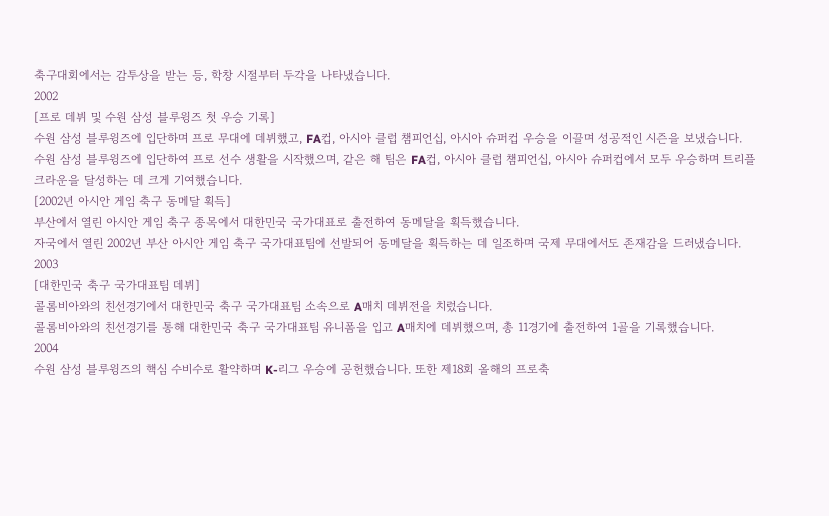축구대회에서는 감투상을 받는 등, 학창 시절부터 두각을 나타냈습니다.
2002
[프로 데뷔 및 수원 삼성 블루윙즈 첫 우승 기록]
수원 삼성 블루윙즈에 입단하며 프로 무대에 데뷔했고, FA컵, 아시아 클럽 챔피언십, 아시아 슈퍼컵 우승을 이끌며 성공적인 시즌을 보냈습니다.
수원 삼성 블루윙즈에 입단하여 프로 선수 생활을 시작했으며, 같은 해 팀은 FA컵, 아시아 클럽 챔피언십, 아시아 슈퍼컵에서 모두 우승하며 트리플 크라운을 달성하는 데 크게 기여했습니다.
[2002년 아시안 게임 축구 동메달 획득]
부산에서 열린 아시안 게임 축구 종목에서 대한민국 국가대표로 출전하여 동메달을 획득했습니다.
자국에서 열린 2002년 부산 아시안 게임 축구 국가대표팀에 선발되어 동메달을 획득하는 데 일조하며 국제 무대에서도 존재감을 드러냈습니다.
2003
[대한민국 축구 국가대표팀 데뷔]
콜롬비아와의 친선경기에서 대한민국 축구 국가대표팀 소속으로 A매치 데뷔전을 치렀습니다.
콜롬비아와의 친선경기를 통해 대한민국 축구 국가대표팀 유니폼을 입고 A매치에 데뷔했으며, 총 11경기에 출전하여 1골을 기록했습니다.
2004
수원 삼성 블루윙즈의 핵심 수비수로 활약하며 K-리그 우승에 공헌했습니다. 또한 제18회 올해의 프로축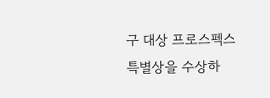구 대상 프로스펙스 특별상을 수상하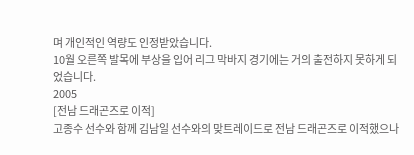며 개인적인 역량도 인정받았습니다.
10월 오른쪽 발목에 부상을 입어 리그 막바지 경기에는 거의 출전하지 못하게 되었습니다.
2005
[전남 드래곤즈로 이적]
고종수 선수와 함께 김남일 선수와의 맞트레이드로 전남 드래곤즈로 이적했으나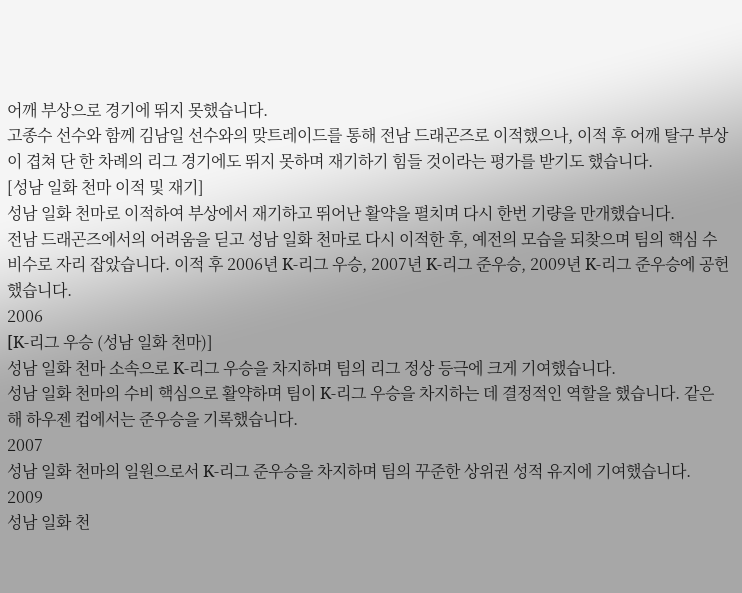어깨 부상으로 경기에 뛰지 못했습니다.
고종수 선수와 함께 김남일 선수와의 맞트레이드를 통해 전남 드래곤즈로 이적했으나, 이적 후 어깨 탈구 부상이 겹쳐 단 한 차례의 리그 경기에도 뛰지 못하며 재기하기 힘들 것이라는 평가를 받기도 했습니다.
[성남 일화 천마 이적 및 재기]
성남 일화 천마로 이적하여 부상에서 재기하고 뛰어난 활약을 펼치며 다시 한번 기량을 만개했습니다.
전남 드래곤즈에서의 어려움을 딛고 성남 일화 천마로 다시 이적한 후, 예전의 모습을 되찾으며 팀의 핵심 수비수로 자리 잡았습니다. 이적 후 2006년 K-리그 우승, 2007년 K-리그 준우승, 2009년 K-리그 준우승에 공헌했습니다.
2006
[K-리그 우승 (성남 일화 천마)]
성남 일화 천마 소속으로 K-리그 우승을 차지하며 팀의 리그 정상 등극에 크게 기여했습니다.
성남 일화 천마의 수비 핵심으로 활약하며 팀이 K-리그 우승을 차지하는 데 결정적인 역할을 했습니다. 같은 해 하우젠 컵에서는 준우승을 기록했습니다.
2007
성남 일화 천마의 일원으로서 K-리그 준우승을 차지하며 팀의 꾸준한 상위권 성적 유지에 기여했습니다.
2009
성남 일화 천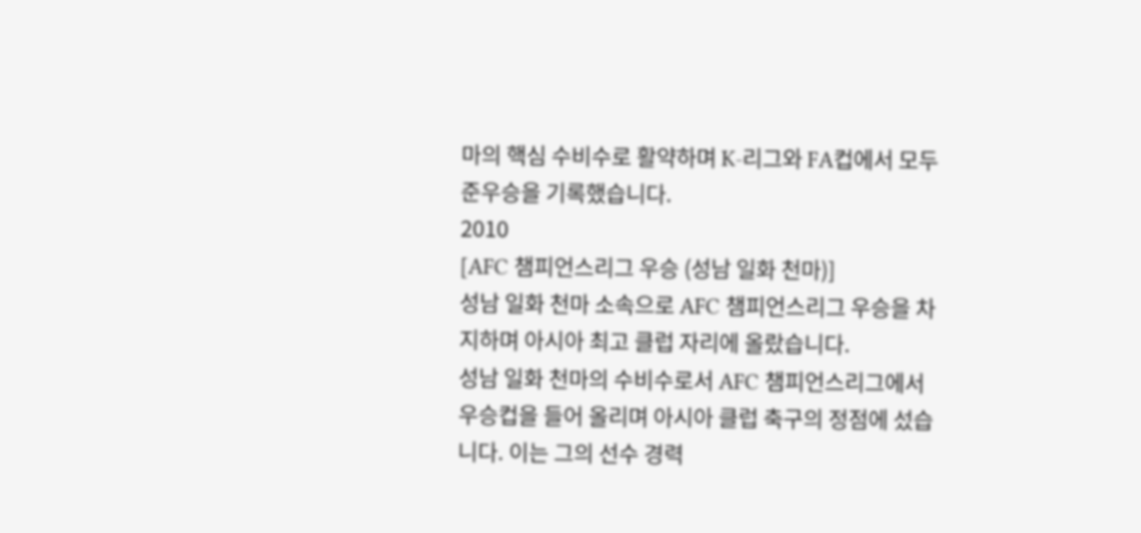마의 핵심 수비수로 활약하며 K-리그와 FA컵에서 모두 준우승을 기록했습니다.
2010
[AFC 챔피언스리그 우승 (성남 일화 천마)]
성남 일화 천마 소속으로 AFC 챔피언스리그 우승을 차지하며 아시아 최고 클럽 자리에 올랐습니다.
성남 일화 천마의 수비수로서 AFC 챔피언스리그에서 우승컵을 들어 올리며 아시아 클럽 축구의 정점에 섰습니다. 이는 그의 선수 경력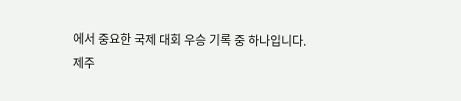에서 중요한 국제 대회 우승 기록 중 하나입니다.
제주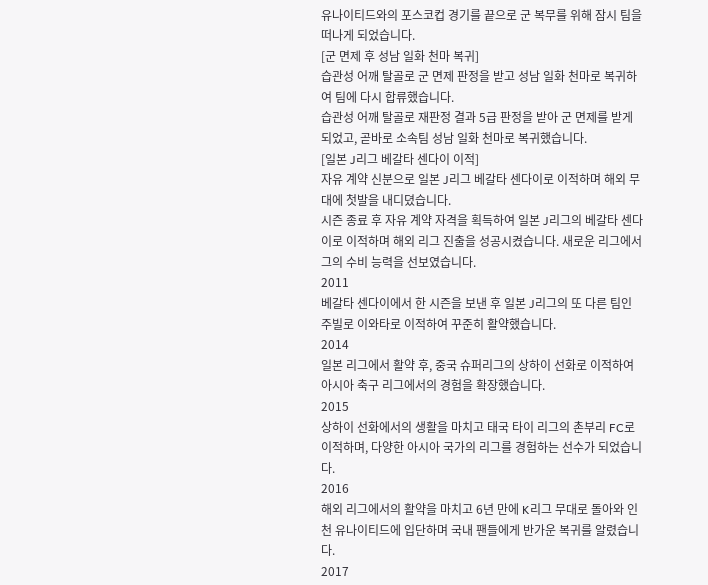유나이티드와의 포스코컵 경기를 끝으로 군 복무를 위해 잠시 팀을 떠나게 되었습니다.
[군 면제 후 성남 일화 천마 복귀]
습관성 어깨 탈골로 군 면제 판정을 받고 성남 일화 천마로 복귀하여 팀에 다시 합류했습니다.
습관성 어깨 탈골로 재판정 결과 5급 판정을 받아 군 면제를 받게 되었고, 곧바로 소속팀 성남 일화 천마로 복귀했습니다.
[일본 J리그 베갈타 센다이 이적]
자유 계약 신분으로 일본 J리그 베갈타 센다이로 이적하며 해외 무대에 첫발을 내디뎠습니다.
시즌 종료 후 자유 계약 자격을 획득하여 일본 J리그의 베갈타 센다이로 이적하며 해외 리그 진출을 성공시켰습니다. 새로운 리그에서 그의 수비 능력을 선보였습니다.
2011
베갈타 센다이에서 한 시즌을 보낸 후 일본 J리그의 또 다른 팀인 주빌로 이와타로 이적하여 꾸준히 활약했습니다.
2014
일본 리그에서 활약 후, 중국 슈퍼리그의 상하이 선화로 이적하여 아시아 축구 리그에서의 경험을 확장했습니다.
2015
상하이 선화에서의 생활을 마치고 태국 타이 리그의 촌부리 FC로 이적하며, 다양한 아시아 국가의 리그를 경험하는 선수가 되었습니다.
2016
해외 리그에서의 활약을 마치고 6년 만에 K리그 무대로 돌아와 인천 유나이티드에 입단하며 국내 팬들에게 반가운 복귀를 알렸습니다.
2017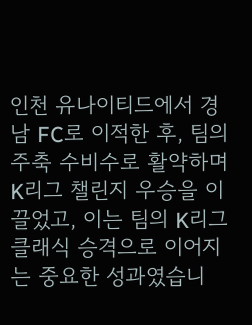인천 유나이티드에서 경남 FC로 이적한 후, 팀의 주축 수비수로 활약하며 K리그 챌린지 우승을 이끌었고, 이는 팀의 K리그 클래식 승격으로 이어지는 중요한 성과였습니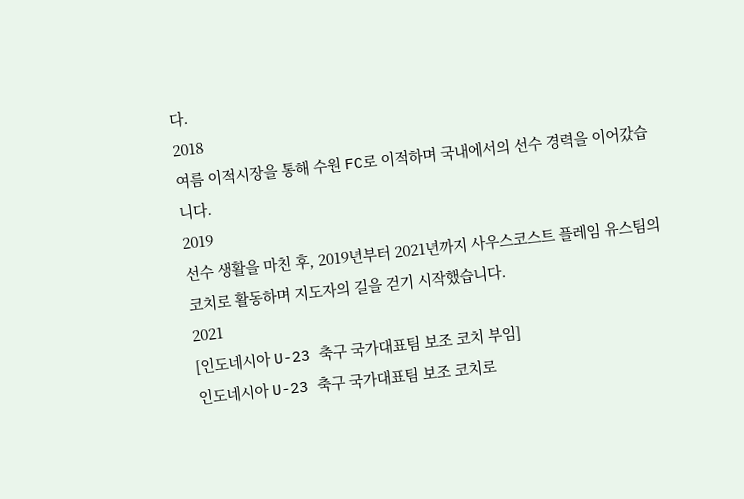다.
2018
여름 이적시장을 통해 수원 FC로 이적하며 국내에서의 선수 경력을 이어갔습니다.
2019
선수 생활을 마친 후, 2019년부터 2021년까지 사우스코스트 플레임 유스팀의 코치로 활동하며 지도자의 길을 걷기 시작했습니다.
2021
[인도네시아 U-23 축구 국가대표팀 보조 코치 부임]
인도네시아 U-23 축구 국가대표팀 보조 코치로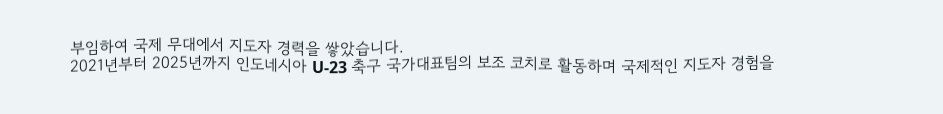부임하여 국제 무대에서 지도자 경력을 쌓았습니다.
2021년부터 2025년까지 인도네시아 U-23 축구 국가대표팀의 보조 코치로 활동하며 국제적인 지도자 경험을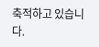축적하고 있습니다.